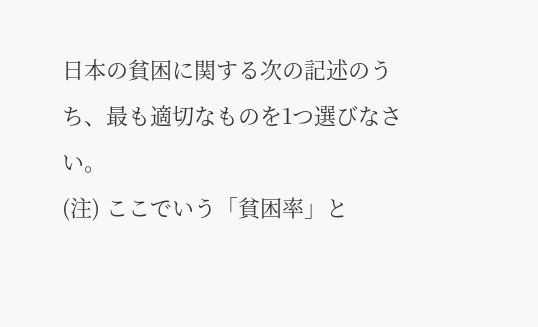日本の貧困に関する次の記述のうち、最も適切なものを1つ選びなさい。
(注) ここでいう「貧困率」と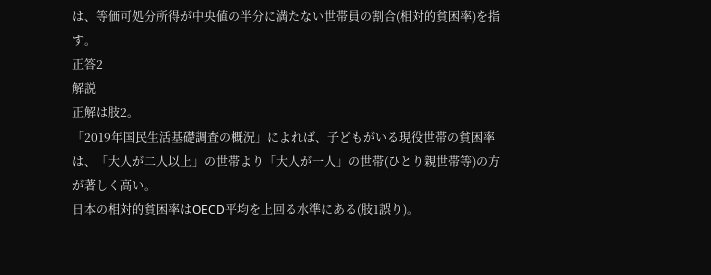は、等価可処分所得が中央値の半分に満たない世帯員の割合(相対的貧困率)を指す。
正答2
解説
正解は肢2。
「2019年国民生活基礎調査の概況」によれば、子どもがいる現役世帯の貧困率は、「大人が二人以上」の世帯より「大人が一人」の世帯(ひとり親世帯等)の方が著しく高い。
日本の相対的貧困率はOECD平均を上回る水準にある(肢1誤り)。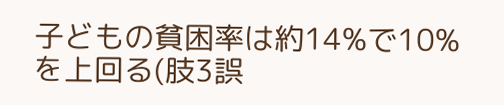子どもの貧困率は約14%で10%を上回る(肢3誤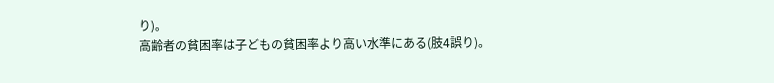り)。
高齢者の貧困率は子どもの貧困率より高い水準にある(肢4誤り)。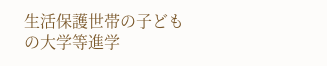生活保護世帯の子どもの大学等進学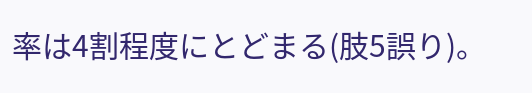率は4割程度にとどまる(肢5誤り)。